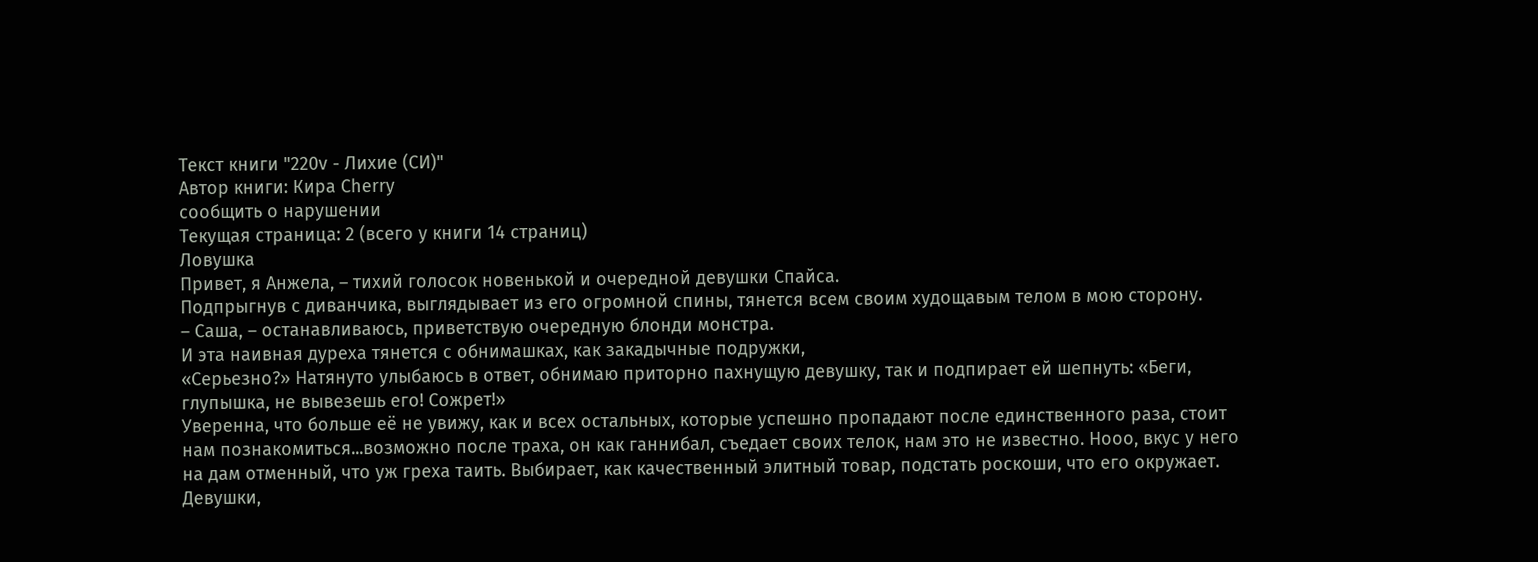Текст книги "220v - Лихие (СИ)"
Автор книги: Кира Cherry
сообщить о нарушении
Текущая страница: 2 (всего у книги 14 страниц)
Ловушка
Привет, я Анжела, – тихий голосок новенькой и очередной девушки Спайса.
Подпрыгнув с диванчика, выглядывает из его огромной спины, тянется всем своим худощавым телом в мою сторону.
– Саша, – останавливаюсь, приветствую очередную блонди монстра.
И эта наивная дуреха тянется с обнимашках, как закадычные подружки,
«Серьезно?» Натянуто улыбаюсь в ответ, обнимаю приторно пахнущую девушку, так и подпирает ей шепнуть: «Беги, глупышка, не вывезешь его! Сожрет!»
Уверенна, что больше её не увижу, как и всех остальных, которые успешно пропадают после единственного раза, стоит нам познакомиться...возможно после траха, он как ганнибал, съедает своих телок, нам это не известно. Нооо, вкус у него на дам отменный, что уж греха таить. Выбирает, как качественный элитный товар, подстать роскоши, что его окружает.
Девушки,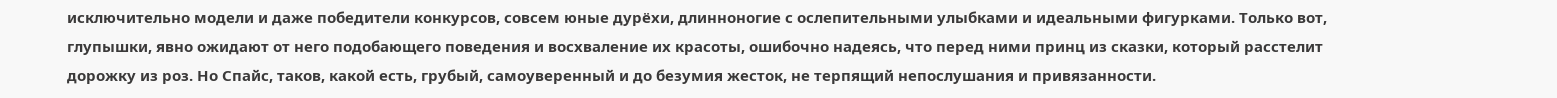исключительно модели и даже победители конкурсов, совсем юные дурёхи, длинноногие с ослепительными улыбками и идеальными фигурками. Только вот, глупышки, явно ожидают от него подобающего поведения и восхваление их красоты, ошибочно надеясь, что перед ними принц из сказки, который расстелит дорожку из роз. Но Спайс, таков, какой есть, грубый, самоуверенный и до безумия жесток, не терпящий непослушания и привязанности.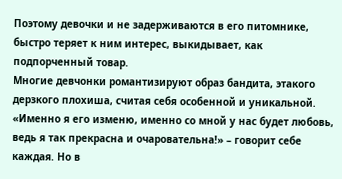Поэтому девочки и не задерживаются в его питомнике, быстро теряет к ним интерес, выкидывает, как подпорченный товар.
Многие девчонки романтизируют образ бандита, этакого дерзкого плохиша, считая себя особенной и уникальной.
«Именно я его изменю, именно со мной у нас будет любовь, ведь я так прекрасна и очаровательна!» – говорит себе каждая. Но в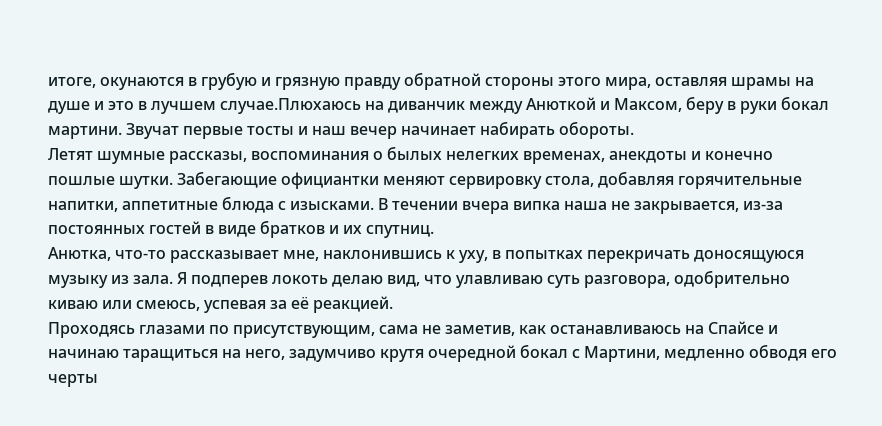итоге, окунаются в грубую и грязную правду обратной стороны этого мира, оставляя шрамы на душе и это в лучшем случае.Плюхаюсь на диванчик между Анюткой и Максом, беру в руки бокал мартини. Звучат первые тосты и наш вечер начинает набирать обороты.
Летят шумные рассказы, воспоминания о былых нелегких временах, анекдоты и конечно пошлые шутки. Забегающие официантки меняют сервировку стола, добавляя горячительные напитки, аппетитные блюда с изысками. В течении вчера випка наша не закрывается, из-за постоянных гостей в виде братков и их спутниц.
Анютка, что-то рассказывает мне, наклонившись к уху, в попытках перекричать доносящуюся музыку из зала. Я подперев локоть делаю вид, что улавливаю суть разговора, одобрительно киваю или смеюсь, успевая за её реакцией.
Проходясь глазами по присутствующим, сама не заметив, как останавливаюсь на Спайсе и начинаю таращиться на него, задумчиво крутя очередной бокал с Мартини, медленно обводя его черты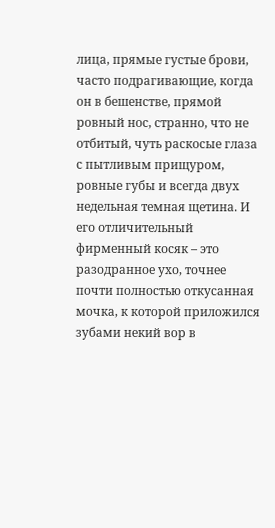лица, прямые густые брови, часто подрагивающие, когда он в бешенстве, прямой ровный нос, странно, что не отбитый, чуть раскосые глаза с пытливым прищуром, ровные губы и всегда двух недельная темная щетина. И его отличительный фирменный косяк – это разодранное ухо, точнее почти полностью откусанная мочка, к которой приложился зубами некий вор в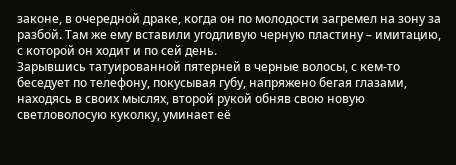законе, в очередной драке, когда он по молодости загремел на зону за разбой. Там же ему вставили угодливую черную пластину – имитацию, с которой он ходит и по сей день.
Зарывшись татуированной пятерней в черные волосы, с кем-то беседует по телефону, покусывая губу, напряжено бегая глазами, находясь в своих мыслях, второй рукой обняв свою новую светловолосую куколку, уминает её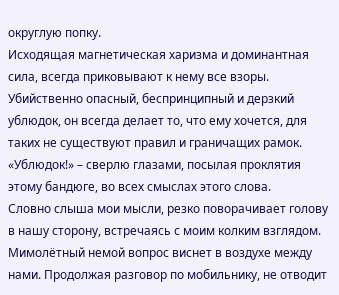округлую попку.
Исходящая магнетическая харизма и доминантная сила, всегда приковывают к нему все взоры. Убийственно опасный, беспринципный и дерзкий ублюдок, он всегда делает то, что ему хочется, для таких не существуют правил и граничащих рамок.
«Ублюдок!» – сверлю глазами, посылая проклятия этому бандюге, во всех смыслах этого слова.
Словно слыша мои мысли, резко поворачивает голову в нашу сторону, встречаясь с моим колким взглядом.
Мимолётный немой вопрос виснет в воздухе между нами. Продолжая разговор по мобильнику, не отводит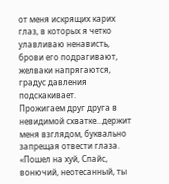от меня искрящих карих глаз, в которых я четко улавливаю ненависть, брови его подрагивают, желваки напрягаются, градус давления подскакивает.
Прожигаем друг друга в невидимой схватке...держит меня взглядом, буквально запрещая отвести глаза.
«Пошел на хуй, Спайс, вонючий, неотесанный, ты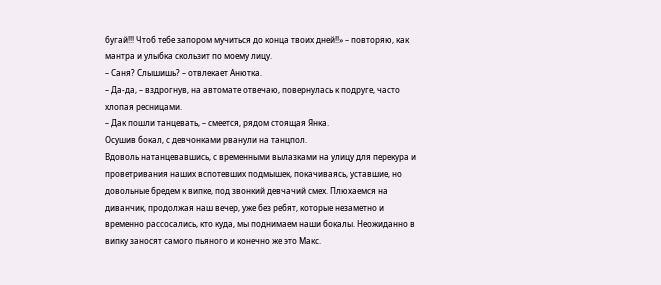бугай!!! Чтоб тебе запором мучиться до конца твоих дней!!» – повторяю, как мантра и улыбка скользит по моему лицу.
– Саня? Слышишь? – отвлекает Анютка.
– Да-да, – вздрогнув, на автомате отвечаю, повернулась к подруге, часто хлопая ресницами.
– Дак пошли танцевать, – смеется, рядом стоящая Янка.
Осушив бокал, с девчонками рванули на танцпол.
Вдоволь натанцевавшись, с временными вылазками на улицу для перекура и проветривания наших вспотевших подмышек, покачиваясь, уставшие, но довольные бредем к випке, под звонкий девчачий смех. Плюхаемся на диванчик, продолжая наш вечер, уже без ребят, которые незаметно и временно рассосались, кто куда, мы поднимаем наши бокалы. Неожиданно в випку заносят самого пьяного и конечно же это Макс.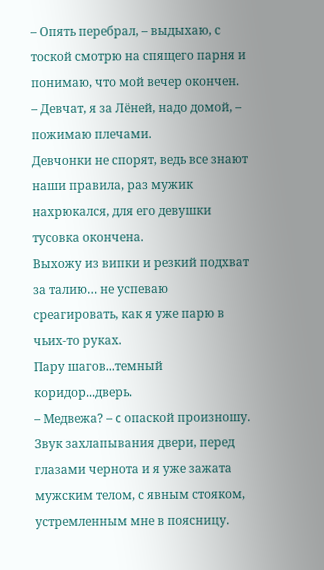– Опять перебрал, – выдыхаю, с тоской смотрю на спящего парня и понимаю, что мой вечер окончен.
– Девчат, я за Лёней, надо домой, – пожимаю плечами.
Девчонки не спорят, ведь все знают наши правила, раз мужик нахрюкался, для его девушки тусовка окончена.
Выхожу из випки и резкий подхват за талию… не успеваю среагировать, как я уже парю в чьих-то руках.
Пару шагов...темный коридор...дверь.
– Медвежа? – c опаской произношу.
Звук захлапывания двери, перед глазами чернота и я уже зажата мужским телом, с явным стояком, устремленным мне в поясницу.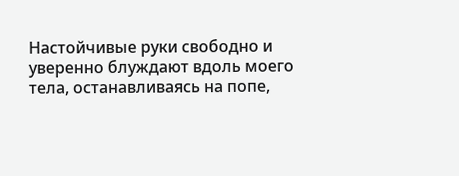Настойчивые руки свободно и уверенно блуждают вдоль моего тела, останавливаясь на попе,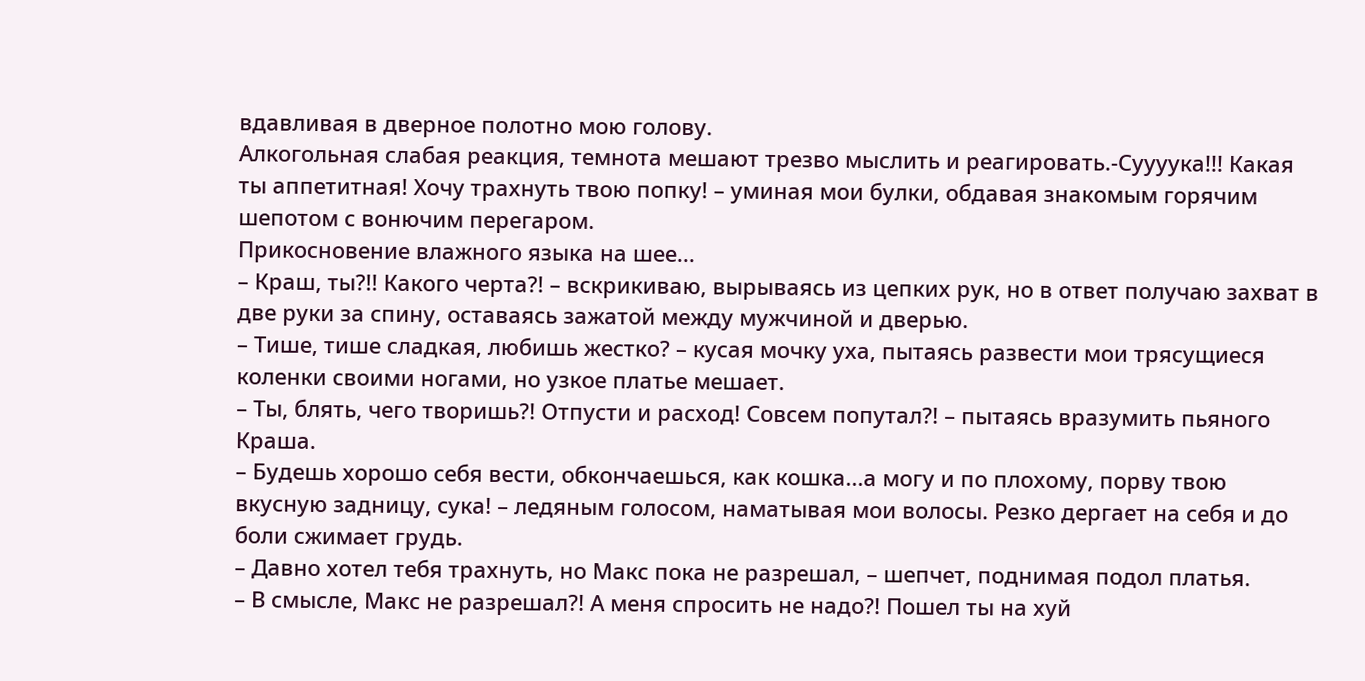вдавливая в дверное полотно мою голову.
Алкогольная слабая реакция, темнота мешают трезво мыслить и реагировать.-Суууука!!! Какая ты аппетитная! Хочу трахнуть твою попку! – уминая мои булки, обдавая знакомым горячим шепотом с вонючим перегаром.
Прикосновение влажного языка на шее...
– Краш, ты?!! Какого черта?! – вскрикиваю, вырываясь из цепких рук, но в ответ получаю захват в две руки за спину, оставаясь зажатой между мужчиной и дверью.
– Тише, тише сладкая, любишь жестко? – кусая мочку уха, пытаясь развести мои трясущиеся коленки своими ногами, но узкое платье мешает.
– Ты, блять, чего творишь?! Отпусти и расход! Совсем попутал?! – пытаясь вразумить пьяного Краша.
– Будешь хорошо себя вести, обкончаешься, как кошка...а могу и по плохому, порву твою вкусную задницу, сука! – ледяным голосом, наматывая мои волосы. Резко дергает на себя и до боли сжимает грудь.
– Давно хотел тебя трахнуть, но Макс пока не разрешал, – шепчет, поднимая подол платья.
– В смысле, Макс не разрешал?! А меня спросить не надо?! Пошел ты на хуй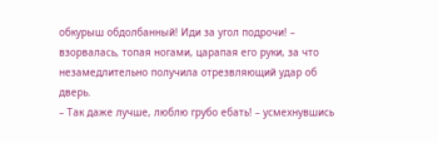обкурыш обдолбанный! Иди за угол подрочи! – взорвалась, топая ногами, царапая его руки, за что незамедлительно получила отрезвляющий удар об дверь.
– Так даже лучше, люблю грубо ебать! – усмехнувшись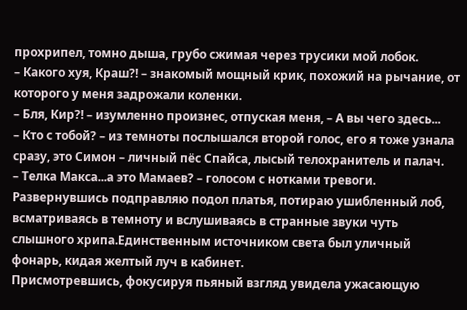прохрипел, томно дыша, грубо сжимая через трусики мой лобок.
– Какого хуя, Краш?! – знакомый мощный крик, похожий на рычание, от которого у меня задрожали коленки.
– Бля, Кир?! – изумленно произнес, отпуская меня, – А вы чего здесь...
– Кто с тобой? – из темноты послышался второй голос, его я тоже узнала сразу, это Симон – личный пёс Спайса, лысый телохранитель и палач.
– Телка Макса...а это Мамаев? – голосом с нотками тревоги.
Развернувшись подправляю подол платья, потираю ушибленный лоб, всматриваясь в темноту и вслушиваясь в странные звуки чуть слышного хрипа.Единственным источником света был уличный фонарь, кидая желтый луч в кабинет.
Присмотревшись, фокусируя пьяный взгляд увидела ужасающую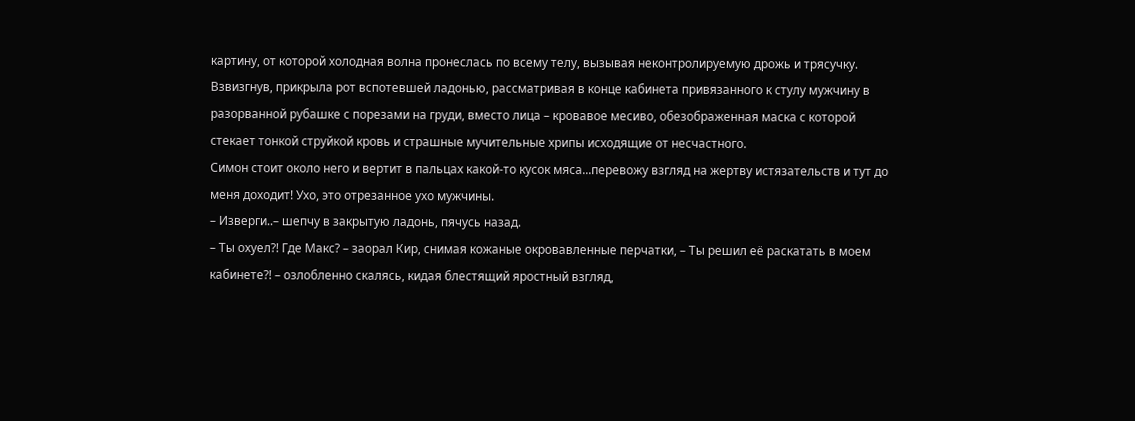картину, от которой холодная волна пронеслась по всему телу, вызывая неконтролируемую дрожь и трясучку.
Взвизгнув, прикрыла рот вспотевшей ладонью, рассматривая в конце кабинета привязанного к стулу мужчину в разорванной рубашке с порезами на груди, вместо лица – кровавое месиво, обезображенная маска с которой стекает тонкой струйкой кровь и страшные мучительные хрипы исходящие от несчастного.
Симон стоит около него и вертит в пальцах какой-то кусок мяса...перевожу взгляд на жертву истязательств и тут до меня доходит! Ухо, это отрезанное ухо мужчины.
– Изверги..– шепчу в закрытую ладонь, пячусь назад.
– Ты охуел?! Где Макс? – заорал Кир, снимая кожаные окровавленные перчатки, – Ты решил её раскатать в моем кабинете?! – озлобленно скалясь, кидая блестящий яростный взгляд,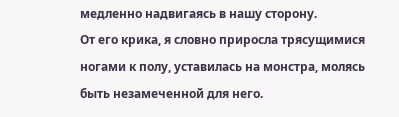медленно надвигаясь в нашу сторону.
От его крика, я словно приросла трясущимися ногами к полу, уставилась на монстра, молясь быть незамеченной для него.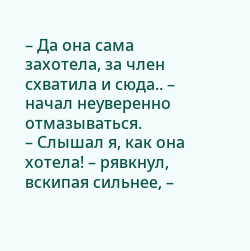– Да она сама захотела, за член схватила и сюда.. – начал неуверенно отмазываться.
– Слышал я, как она хотела! – рявкнул, вскипая сильнее, –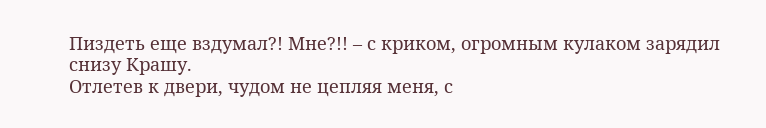Пиздеть еще вздумал?! Мне?!! – с криком, огромным кулаком зарядил снизу Крашу.
Отлетев к двери, чудом не цепляя меня, с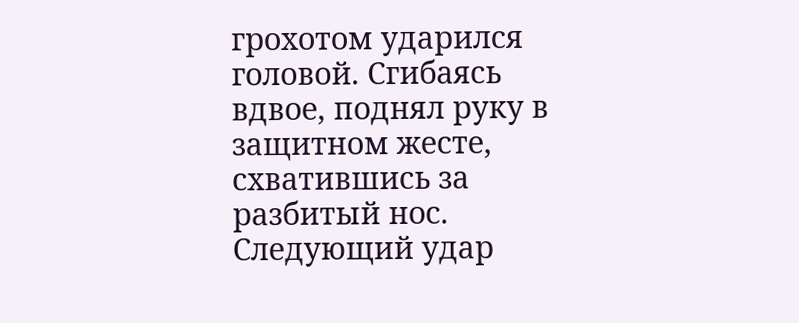грохотом ударился головой. Сгибаясь вдвое, поднял руку в защитном жесте, схватившись за разбитый нос. Следующий удар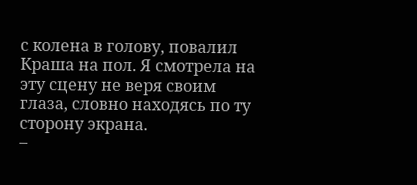с колена в голову, повалил Краша на пол. Я смотрела на эту сцену не веря своим глаза, словно находясь по ту сторону экрана.
–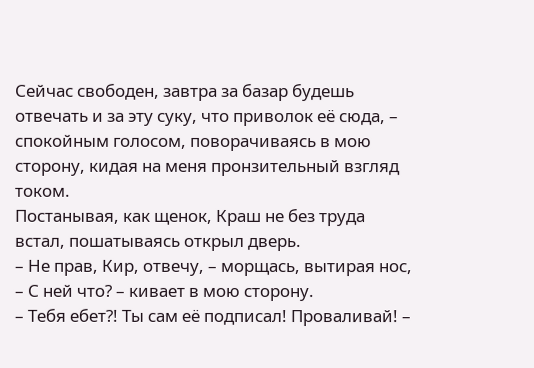Сейчас свободен, завтра за базар будешь отвечать и за эту суку, что приволок её сюда, – спокойным голосом, поворачиваясь в мою сторону, кидая на меня пронзительный взгляд током.
Постанывая, как щенок, Краш не без труда встал, пошатываясь открыл дверь.
– Не прав, Кир, отвечу, – морщась, вытирая нос, – С ней что? – кивает в мою сторону.
– Тебя ебет?! Ты сам её подписал! Проваливай! –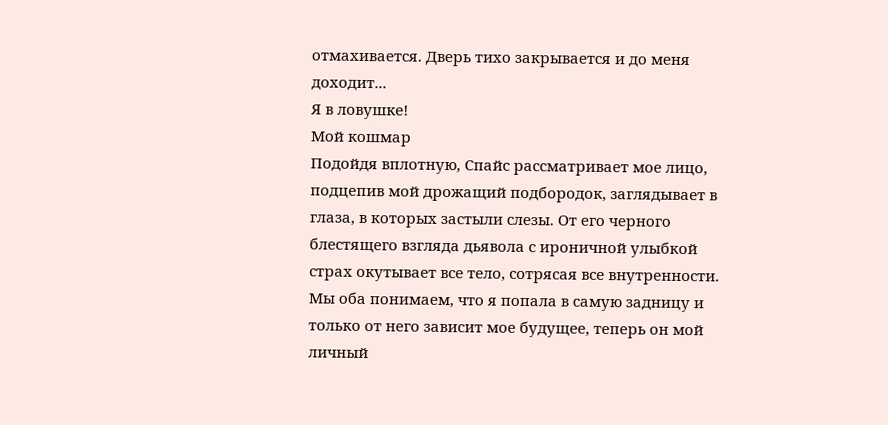отмахивается. Дверь тихо закрывается и до меня доходит...
Я в ловушке!
Мой кошмар
Подойдя вплотную, Спайс рассматривает мое лицо, подцепив мой дрожащий подбородок, заглядывает в глаза, в которых застыли слезы. От его черного блестящего взгляда дьявола с ироничной улыбкой страх окутывает все тело, сотрясая все внутренности. Мы оба понимаем, что я попала в самую задницу и только от него зависит мое будущее, теперь он мой личный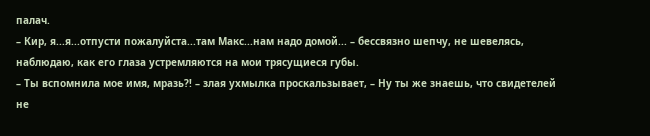палач.
– Кир, я...я...отпусти пожалуйста...там Макс...нам надо домой... – бессвязно шепчу, не шевелясь, наблюдаю, как его глаза устремляются на мои трясущиеся губы.
– Ты вспомнила мое имя, мразь?! – злая ухмылка проскальзывает, – Ну ты же знаешь, что свидетелей не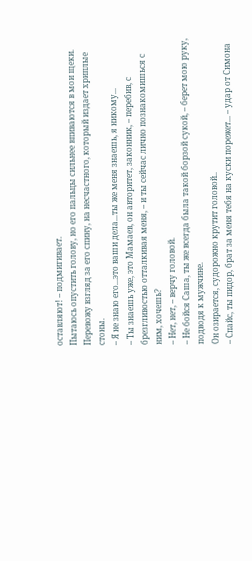оставляют! – подмигивает.
Пытаюсь опустить голову, но его пальцы сильнее впиваются в мои щеки. Перевожу взгляд за его спину, на несчастного, который издает хриплые стоны.
– Я не знаю его...это ваши дела...ты же меня знаешь, я никому...
– Ты знаешь уже, это Мамаев, он авторитет, законник, – перебив, с брезгливостью отталкивая меня, – и ты сейчас лично познакомишься с ним, хочешь?
– Нет, нет, – верчу головой.
– Не бойся Саша, ты же всегда была такой борзой сукой, – берет мою руку, подводя к мужчине.
Он озирается, судорожно крутит головой..
– Спайс, ты пидор, брат за меня тебя на куски порежет... – удар от Симона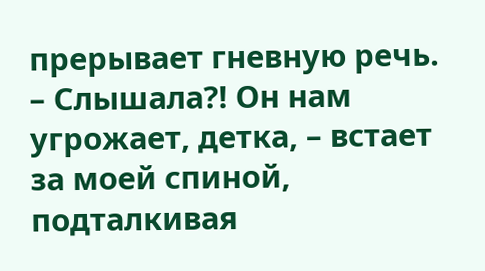прерывает гневную речь.
– Слышала?! Он нам угрожает, детка, – встает за моей спиной, подталкивая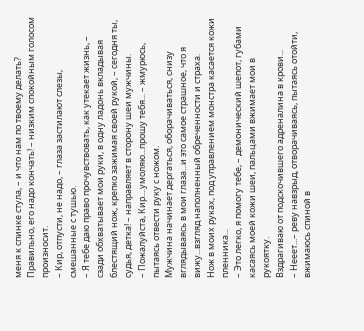меня к спинке стула, – и что нам по твоему делать? Правильно, его надо кончать! – низким спокойным голосом произносит.
– Кир, отпусти, не надо, – глаза застилают слезы, смешанные с тушью.
– Я тебе даю право прочувствовать, как утекает жизнь, – сзади обхватывает мои руки, в одну ладонь вкладывая блестящий нож, крепко зажимая своей рукой, – сегодня ты, судья, детка! – направляет в сторону шеи мужчины.
– Пожалуйста, Кир....умоляю...прошу тебя... – жмурюсь, пытаясь отвести руку с ножом.
Мужчина начинает дергаться, оборачиваться, снизу вглядываясь в мои глаза...и это самое страшное, что я вижу...взгляд наполненный обреченности и страха.
Нож в моих руках, под управлением монстра касается кожи пленника...
– Это легко, я помогу тебе, – демонический шепот, губами касаясь моей кожи шеи, пальцами вжимает мои в рукоятку.
Вздрагиваю от подскочившего адреналина в крови...
– Нееет...– реву навзрыд, отворачиваясь, пытаясь отойти, вжимаюсь спиной в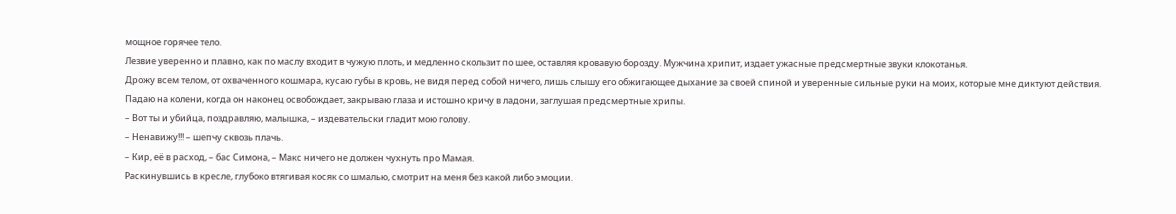мощное горячее тело.
Лезвие уверенно и плавно, как по маслу входит в чужую плоть, и медленно скользит по шее, оставляя кровавую борозду. Мужчина хрипит, издает ужасные предсмертные звуки клокотанья.
Дрожу всем телом, от охваченного кошмара, кусаю губы в кровь, не видя перед собой ничего, лишь слышу его обжигающее дыхание за своей спиной и уверенные сильные руки на моих, которые мне диктуют действия.
Падаю на колени, когда он наконец освобождает, закрываю глаза и истошно кричу в ладони, заглушая предсмертные хрипы.
– Вот ты и убийца, поздравляю, малышка, – издевательски гладит мою голову.
– Ненавижу!!! – шепчу сквозь плачь.
– Кир, её в расход, – бас Симона, – Макс ничего не должен чухнуть про Мамая.
Раскинувшись в кресле, глубоко втягивая косяк со шмалью, смотрит на меня без какой либо эмоции.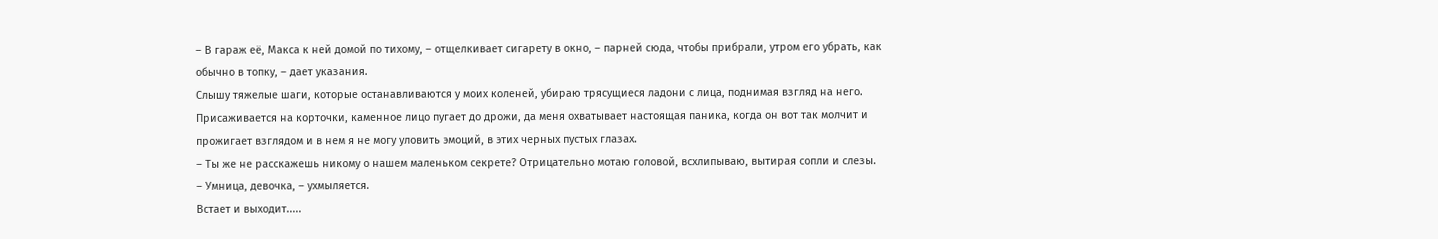– В гараж её, Макса к ней домой по тихому, – отщелкивает сигарету в окно, – парней сюда, чтобы прибрали, утром его убрать, как обычно в топку, – дает указания.
Слышу тяжелые шаги, которые останавливаются у моих коленей, убираю трясущиеся ладони с лица, поднимая взгляд на него.
Присаживается на корточки, каменное лицо пугает до дрожи, да меня охватывает настоящая паника, когда он вот так молчит и прожигает взглядом и в нем я не могу уловить эмоций, в этих черных пустых глазах.
– Ты же не расскажешь никому о нашем маленьком секрете? Отрицательно мотаю головой, всхлипываю, вытирая сопли и слезы.
– Умница, девочка, – ухмыляется.
Встает и выходит.....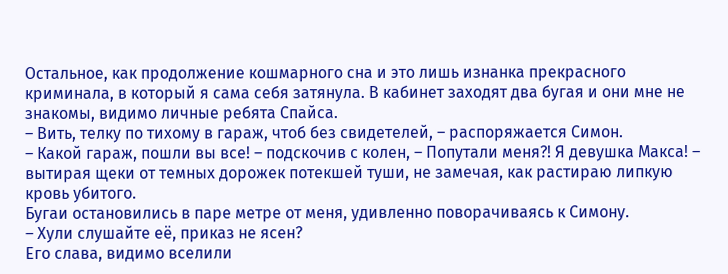Остальное, как продолжение кошмарного сна и это лишь изнанка прекрасного криминала, в который я сама себя затянула. В кабинет заходят два бугая и они мне не знакомы, видимо личные ребята Спайса.
– Вить, телку по тихому в гараж, чтоб без свидетелей, – распоряжается Симон.
– Какой гараж, пошли вы все! – подскочив с колен, – Попутали меня?! Я девушка Макса! – вытирая щеки от темных дорожек потекшей туши, не замечая, как растираю липкую кровь убитого.
Бугаи остановились в паре метре от меня, удивленно поворачиваясь к Симону.
– Хули слушайте её, приказ не ясен?
Его слава, видимо вселили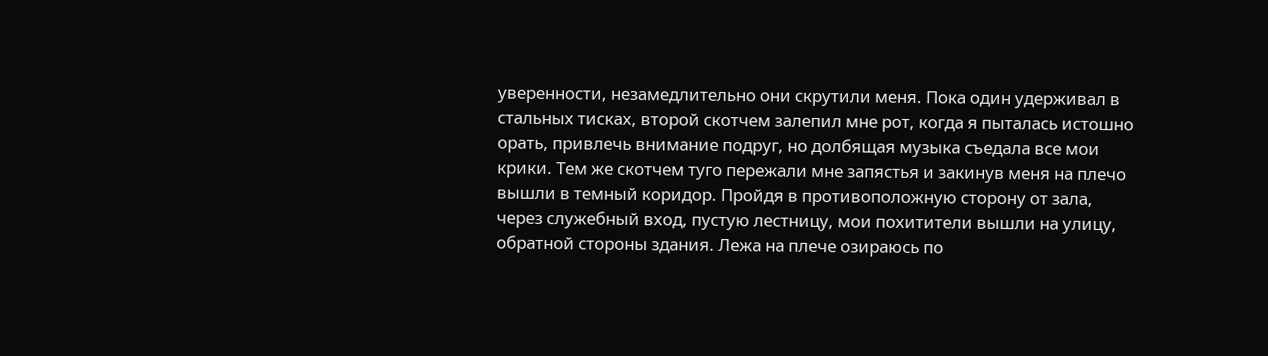уверенности, незамедлительно они скрутили меня. Пока один удерживал в стальных тисках, второй скотчем залепил мне рот, когда я пыталась истошно орать, привлечь внимание подруг, но долбящая музыка съедала все мои крики. Тем же скотчем туго пережали мне запястья и закинув меня на плечо вышли в темный коридор. Пройдя в противоположную сторону от зала, через служебный вход, пустую лестницу, мои похитители вышли на улицу, обратной стороны здания. Лежа на плече озираюсь по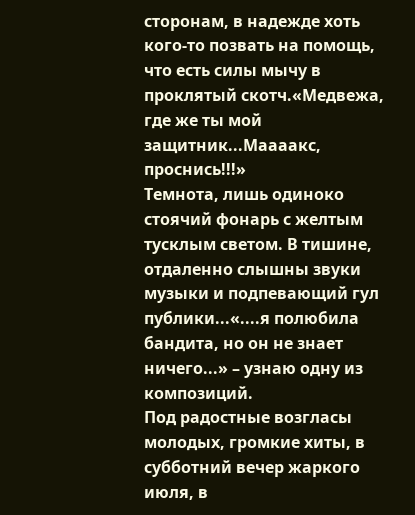сторонам, в надежде хоть кого-то позвать на помощь, что есть силы мычу в проклятый скотч.«Медвежа, где же ты мой защитник...Маааакс, проснись!!!»
Темнота, лишь одиноко стоячий фонарь с желтым тусклым светом. В тишине, отдаленно слышны звуки музыки и подпевающий гул публики...«....я полюбила бандита, но он не знает ничего...» – узнаю одну из композиций.
Под радостные возгласы молодых, громкие хиты, в субботний вечер жаркого июля, в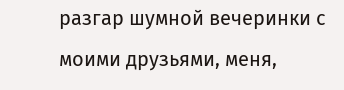разгар шумной вечеринки с моими друзьями, меня,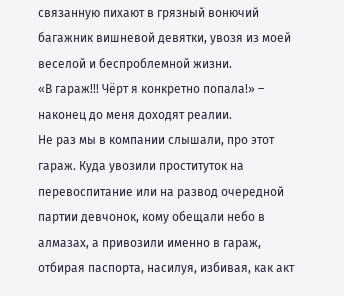связанную пихают в грязный вонючий багажник вишневой девятки, увозя из моей веселой и беспроблемной жизни.
«В гараж!!! Чёрт я конкретно попала!» – наконец до меня доходят реалии.
Не раз мы в компании слышали, про этот гараж. Куда увозили проституток на перевоспитание или на развод очередной партии девчонок, кому обещали небо в алмазах, а привозили именно в гараж, отбирая паспорта, насилуя, избивая, как акт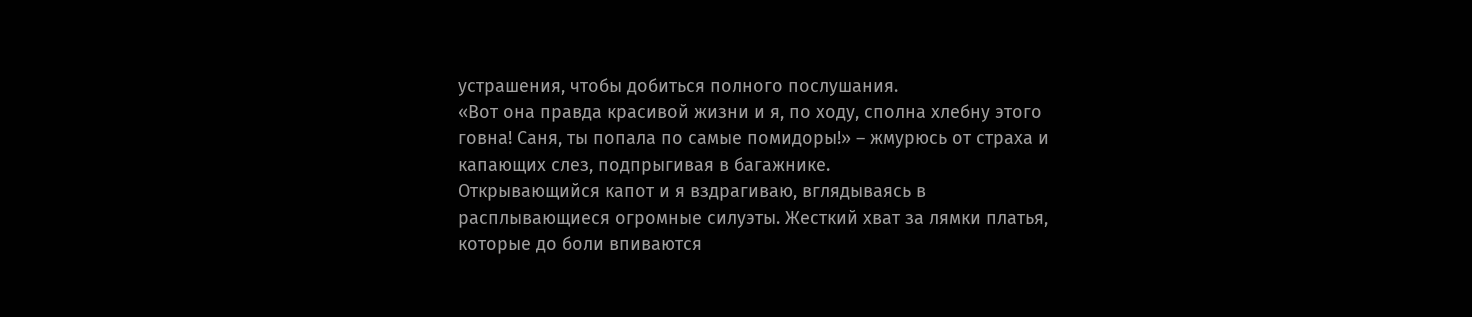устрашения, чтобы добиться полного послушания.
«Вот она правда красивой жизни и я, по ходу, сполна хлебну этого говна! Саня, ты попала по самые помидоры!» – жмурюсь от страха и капающих слез, подпрыгивая в багажнике.
Открывающийся капот и я вздрагиваю, вглядываясь в расплывающиеся огромные силуэты. Жесткий хват за лямки платья, которые до боли впиваются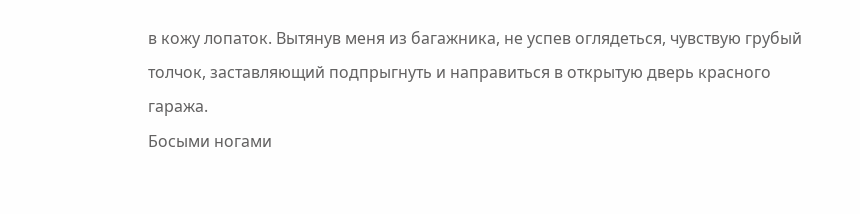в кожу лопаток. Вытянув меня из багажника, не успев оглядеться, чувствую грубый толчок, заставляющий подпрыгнуть и направиться в открытую дверь красного гаража.
Босыми ногами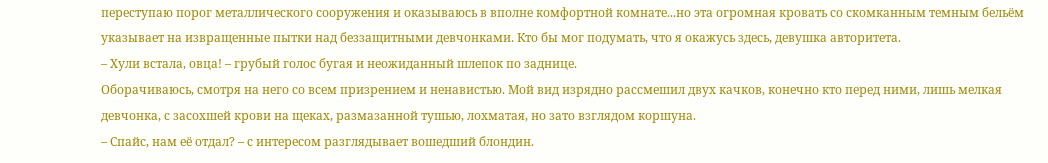переступаю порог металлического сооружения и оказываюсь в вполне комфортной комнате...но эта огромная кровать со скомканным темным бельём указывает на извращенные пытки над беззащитными девчонками. Кто бы мог подумать, что я окажусь здесь, девушка авторитета.
– Хули встала, овца! – грубый голос бугая и неожиданный шлепок по заднице.
Оборачиваюсь, смотря на него со всем призрением и ненавистью. Мой вид изрядно рассмешил двух качков, конечно кто перед ними, лишь мелкая девчонка, с засохшей крови на щеках, размазанной тушью, лохматая, но зато взглядом коршуна.
– Спайс, нам её отдал? – с интересом разглядывает вошедший блондин.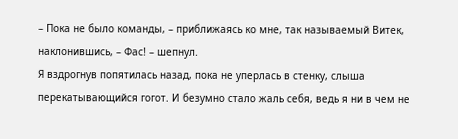– Пока не было команды, – приближаясь ко мне, так называемый Витек, наклонившись, – Фас! – шепнул.
Я вздрогнув попятилась назад, пока не уперлась в стенку, слыша перекатывающийся гогот. И безумно стало жаль себя, ведь я ни в чем не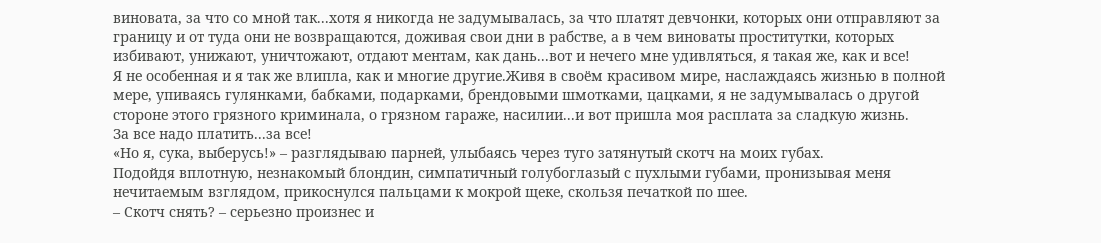виновата, за что со мной так...хотя я никогда не задумывалась, за что платят девчонки, которых они отправляют за границу и от туда они не возвращаются, доживая свои дни в рабстве, а в чем виноваты проститутки, которых избивают, унижают, уничтожают, отдают ментам, как дань...вот и нечего мне удивляться, я такая же, как и все!
Я не особенная и я так же влипла, как и многие другие.Живя в своём красивом мире, наслаждаясь жизнью в полной мере, упиваясь гулянками, бабками, подарками, брендовыми шмотками, цацками, я не задумывалась о другой стороне этого грязного криминала, о грязном гараже, насилии...и вот пришла моя расплата за сладкую жизнь.
За все надо платить...за все!
«Но я, сука, выберусь!» – разглядываю парней, улыбаясь через туго затянутый скотч на моих губах.
Подойдя вплотную, незнакомый блондин, симпатичный голубоглазый с пухлыми губами, пронизывая меня нечитаемым взглядом, прикоснулся пальцами к мокрой щеке, скользя печаткой по шее.
– Скотч снять? – серьезно произнес и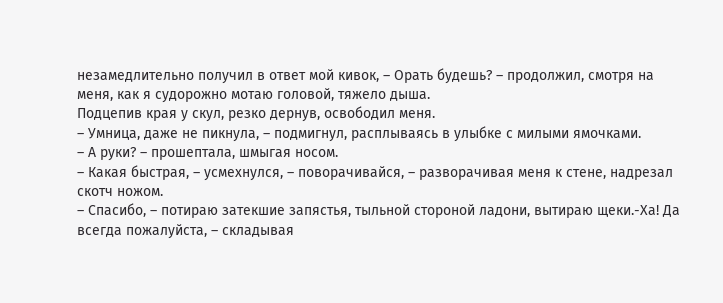незамедлительно получил в ответ мой кивок, – Орать будешь? – продолжил, смотря на меня, как я судорожно мотаю головой, тяжело дыша.
Подцепив края у скул, резко дернув, освободил меня.
– Умница, даже не пикнула, – подмигнул, расплываясь в улыбке с милыми ямочками.
– А руки? – прошептала, шмыгая носом.
– Какая быстрая, – усмехнулся, – поворачивайся, – разворачивая меня к стене, надрезал скотч ножом.
– Спасибо, – потираю затекшие запястья, тыльной стороной ладони, вытираю щеки.-Ха! Да всегда пожалуйста, – складывая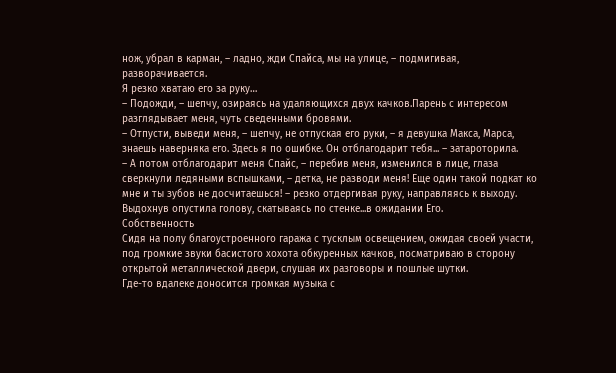нож, убрал в карман, – ладно, жди Спайса, мы на улице, – подмигивая, разворачивается.
Я резко хватаю его за руку…
– Подожди, – шепчу, озираясь на удаляющихся двух качков.Парень с интересом разглядывает меня, чуть сведенными бровями.
– Отпусти, выведи меня, – шепчу, не отпуская его руки, – я девушка Макса, Марса, знаешь наверняка его. Здесь я по ошибке. Он отблагодарит тебя... – затароторила.
– А потом отблагодарит меня Спайс, – перебив меня, изменился в лице, глаза сверкнули ледяными вспышками, – детка, не разводи меня! Еще один такой подкат ко мне и ты зубов не досчитаешься! – резко отдергивая руку, направляясь к выходу.
Выдохнув опустила голову, скатываясь по стенке...в ожидании Его.
Собственность
Сидя на полу благоустроенного гаража с тусклым освещением, ожидая своей участи, под громкие звуки басистого хохота обкуренных качков, посматриваю в сторону открытой металлической двери, слушая их разговоры и пошлые шутки.
Где-то вдалеке доносится громкая музыка с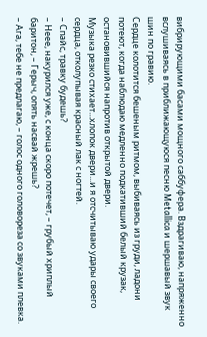вибрирующими басами мощного саббуфера. Вздрагиваю, напряженно вслушиваясь в приближающуюся песню Metallica и шершавый звук шин по гравию.
Сердце колотится бешеным ритмом, выбиваясь из груди, ладони потеют, когда наблюдаю медленно подкативший белый крузак, остановившийся напротив открытой двери.
Музыка резко стихает...хлопок двери...и я отсчитываю удары своего сердца, отколупывая красный лак с ногтей.
– Спайс, травку будешь?
– Неее, накурился уже, с конца скоро потечет, – грубый хриплый баритон, – Герыч, опять насвай жрешь?
– Ага, тебе не предлагаю, – голос одного головореза со звуками плевка.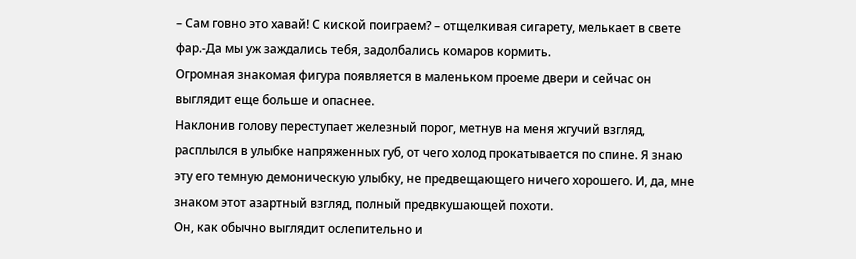– Сам говно это хавай! С киской поиграем? – отщелкивая сигарету, мелькает в свете фар.-Да мы уж заждались тебя, задолбались комаров кормить.
Огромная знакомая фигура появляется в маленьком проеме двери и сейчас он выглядит еще больше и опаснее.
Наклонив голову переступает железный порог, метнув на меня жгучий взгляд, расплылся в улыбке напряженных губ, от чего холод прокатывается по спине. Я знаю эту его темную демоническую улыбку, не предвещающего ничего хорошего. И, да, мне знаком этот азартный взгляд, полный предвкушающей похоти.
Он, как обычно выглядит ослепительно и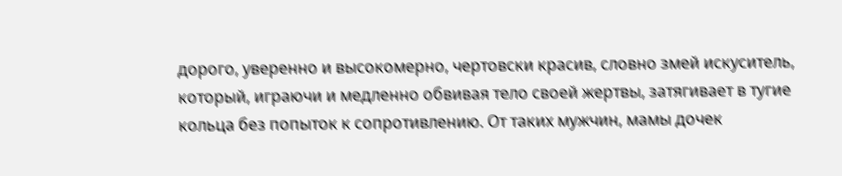дорого, уверенно и высокомерно, чертовски красив, словно змей искуситель, который, играючи и медленно обвивая тело своей жертвы, затягивает в тугие кольца без попыток к сопротивлению. От таких мужчин, мамы дочек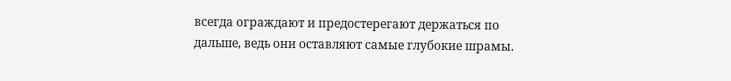всегда ограждают и предостерегают держаться по дальше, ведь они оставляют самые глубокие шрамы.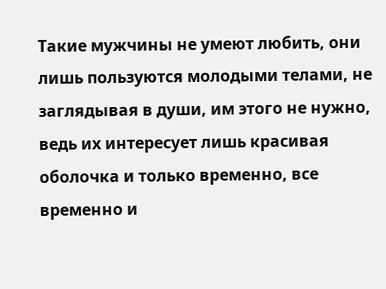Такие мужчины не умеют любить, они лишь пользуются молодыми телами, не заглядывая в души, им этого не нужно, ведь их интересует лишь красивая оболочка и только временно, все временно и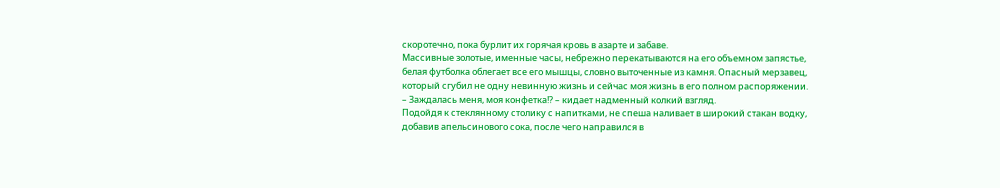скоротечно, пока бурлит их горячая кровь в азарте и забаве.
Массивные золотые, именные часы, небрежно перекатываются на его объемном запястье, белая футболка облегает все его мышцы, словно выточенные из камня. Опасный мерзавец, который сгубил не одну невинную жизнь и сейчас моя жизнь в его полном распоряжении.
– Заждалась меня, моя конфетка!? – кидает надменный колкий взгляд.
Подойдя к стеклянному столику с напитками, не спеша наливает в широкий стакан водку, добавив апельсинового сока, после чего направился в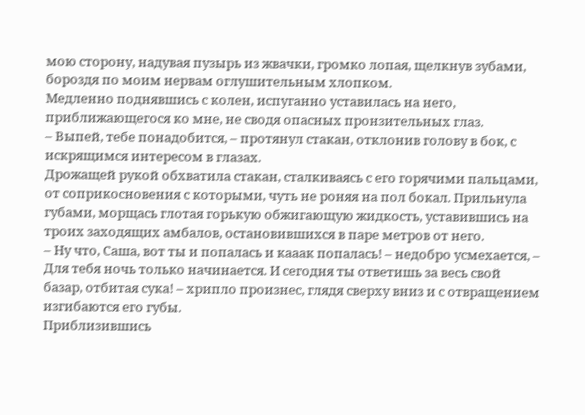мою сторону, надувая пузырь из жвачки, громко лопая, щелкнув зубами, бороздя по моим нервам оглушительным хлопком.
Медленно поднявшись с колен, испуганно уставилась на него, приближающегося ко мне, не сводя опасных пронзительных глаз.
– Выпей, тебе понадобится, – протянул стакан, отклонив голову в бок, с искрящимся интересом в глазах.
Дрожащей рукой обхватила стакан, сталкиваясь с его горячими пальцами, от соприкосновения с которыми, чуть не роняя на пол бокал. Прильнула губами, морщась глотая горькую обжигающую жидкость, уставившись на троих заходящих амбалов, остановившихся в паре метров от него.
– Ну что, Саша, вот ты и попалась и кааак попалась! – недобро усмехается, – Для тебя ночь только начинается. И сегодня ты ответишь за весь свой базар, отбитая сука! – хрипло произнес, глядя сверху вниз и с отвращением изгибаются его губы.
Приблизившись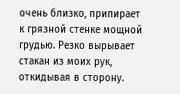очень близко, припирает к грязной стенке мощной грудью. Резко вырывает стакан из моих рук, откидывая в сторону.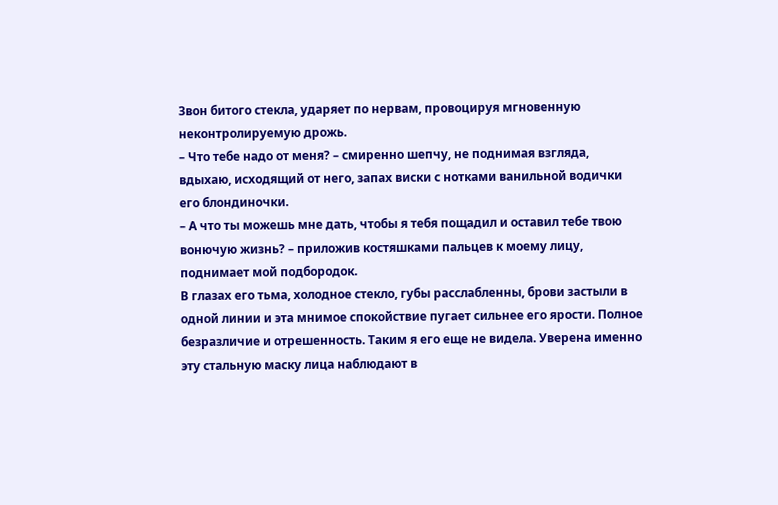Звон битого стекла, ударяет по нервам, провоцируя мгновенную неконтролируемую дрожь.
– Что тебе надо от меня? – смиренно шепчу, не поднимая взгляда, вдыхаю, исходящий от него, запах виски с нотками ванильной водички его блондиночки.
– А что ты можешь мне дать, чтобы я тебя пощадил и оставил тебе твою вонючую жизнь? – приложив костяшками пальцев к моему лицу, поднимает мой подбородок.
В глазах его тьма, холодное стекло, губы расслабленны, брови застыли в одной линии и эта мнимое спокойствие пугает сильнее его ярости. Полное безразличие и отрешенность. Таким я его еще не видела. Уверена именно эту стальную маску лица наблюдают в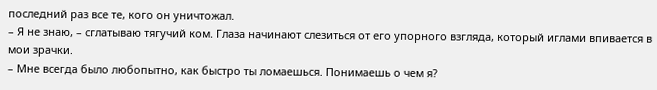последний раз все те, кого он уничтожал.
– Я не знаю, – сглатываю тягучий ком. Глаза начинают слезиться от его упорного взгляда, который иглами впивается в мои зрачки.
– Мне всегда было любопытно, как быстро ты ломаешься. Понимаешь о чем я?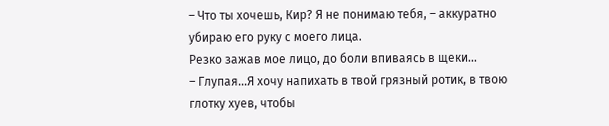– Что ты хочешь, Кир? Я не понимаю тебя, – аккуратно убираю его руку с моего лица.
Резко зажав мое лицо, до боли впиваясь в щеки...
– Глупая...Я хочу напихать в твой грязный ротик, в твою глотку хуев, чтобы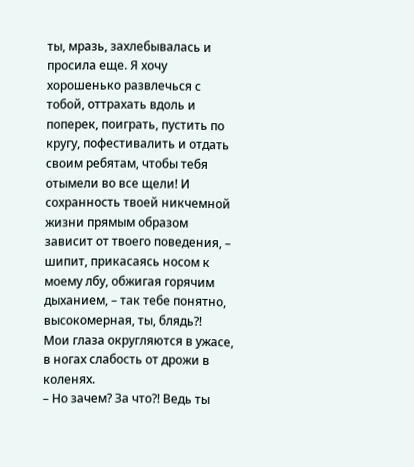ты, мразь, захлебывалась и просила еще. Я хочу хорошенько развлечься с тобой, оттрахать вдоль и поперек, поиграть, пустить по кругу, пофестивалить и отдать своим ребятам, чтобы тебя отымели во все щели! И сохранность твоей никчемной жизни прямым образом зависит от твоего поведения, – шипит, прикасаясь носом к моему лбу, обжигая горячим дыханием, – так тебе понятно, высокомерная, ты, блядь?!
Мои глаза округляются в ужасе, в ногах слабость от дрожи в коленях.
– Но зачем? За что?! Ведь ты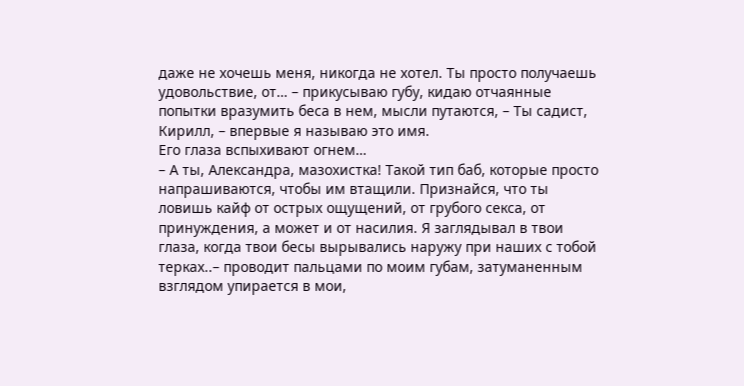даже не хочешь меня, никогда не хотел. Ты просто получаешь удовольствие, от… – прикусываю губу, кидаю отчаянные попытки вразумить беса в нем, мысли путаются, – Ты садист, Кирилл, – впервые я называю это имя.
Его глаза вспыхивают огнем…
– А ты, Александра, мазохистка! Такой тип баб, которые просто напрашиваются, чтобы им втащили. Признайся, что ты ловишь кайф от острых ощущений, от грубого секса, от принуждения, а может и от насилия. Я заглядывал в твои глаза, когда твои бесы вырывались наружу при наших с тобой терках..– проводит пальцами по моим губам, затуманенным взглядом упирается в мои,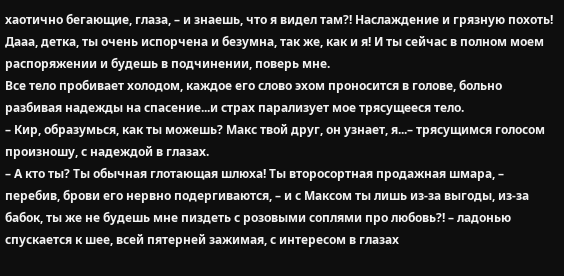хаотично бегающие, глаза, – и знаешь, что я видел там?! Наслаждение и грязную похоть! Дааа, детка, ты очень испорчена и безумна, так же, как и я! И ты сейчас в полном моем распоряжении и будешь в подчинении, поверь мне.
Все тело пробивает холодом, каждое его слово эхом проносится в голове, больно разбивая надежды на спасение...и страх парализует мое трясущееся тело.
– Кир, образумься, как ты можешь? Макс твой друг, он узнает, я...– трясущимся голосом произношу, с надеждой в глазах.
– А кто ты? Ты обычная глотающая шлюха! Ты второсортная продажная шмара, – перебив, брови его нервно подергиваются, – и с Максом ты лишь из-за выгоды, из-за бабок, ты же не будешь мне пиздеть с розовыми соплями про любовь?! – ладонью спускается к шее, всей пятерней зажимая, с интересом в глазах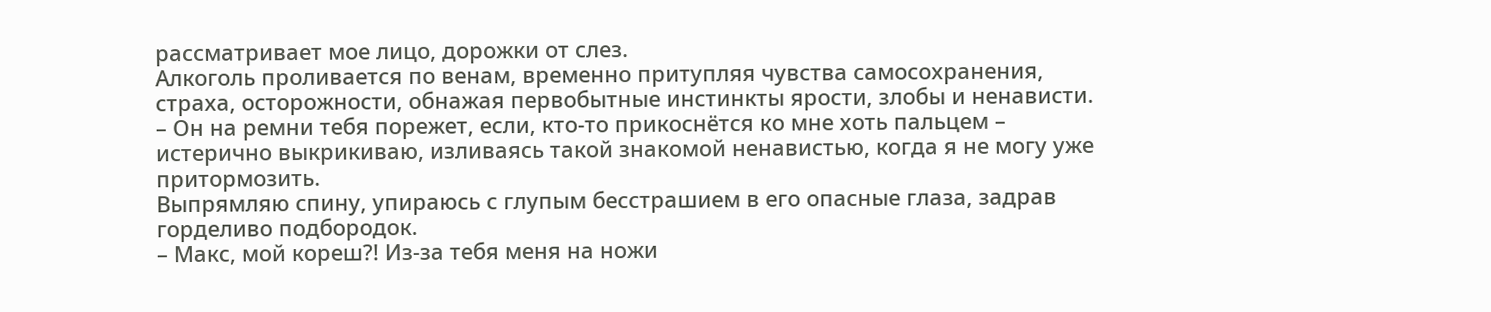рассматривает мое лицо, дорожки от слез.
Алкоголь проливается по венам, временно притупляя чувства самосохранения, страха, осторожности, обнажая первобытные инстинкты ярости, злобы и ненависти.
– Он на ремни тебя порежет, если, кто-то прикоснётся ко мне хоть пальцем – истерично выкрикиваю, изливаясь такой знакомой ненавистью, когда я не могу уже притормозить.
Выпрямляю спину, упираюсь с глупым бесстрашием в его опасные глаза, задрав горделиво подбородок.
– Макс, мой кореш?! Из-за тебя меня на ножи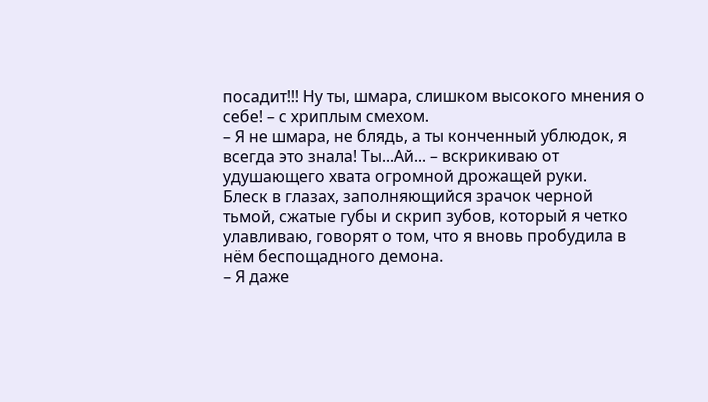посадит!!! Ну ты, шмара, слишком высокого мнения о себе! – с хриплым смехом.
– Я не шмара, не блядь, а ты конченный ублюдок, я всегда это знала! Ты...Ай... – вскрикиваю от удушающего хвата огромной дрожащей руки.
Блеск в глазах, заполняющийся зрачок черной тьмой, сжатые губы и скрип зубов, который я четко улавливаю, говорят о том, что я вновь пробудила в нём беспощадного демона.
– Я даже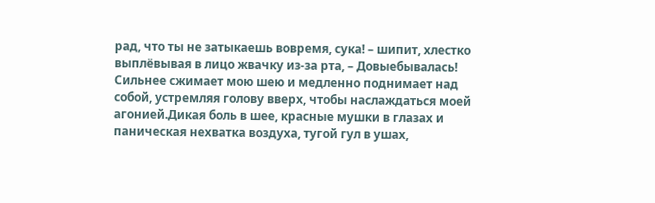рад, что ты не затыкаешь вовремя, сука! – шипит, хлестко выплёвывая в лицо жвачку из-за рта, – Довыебывалась!
Сильнее сжимает мою шею и медленно поднимает над собой, устремляя голову вверх, чтобы наслаждаться моей агонией.Дикая боль в шее, красные мушки в глазах и паническая нехватка воздуха, тугой гул в ушах,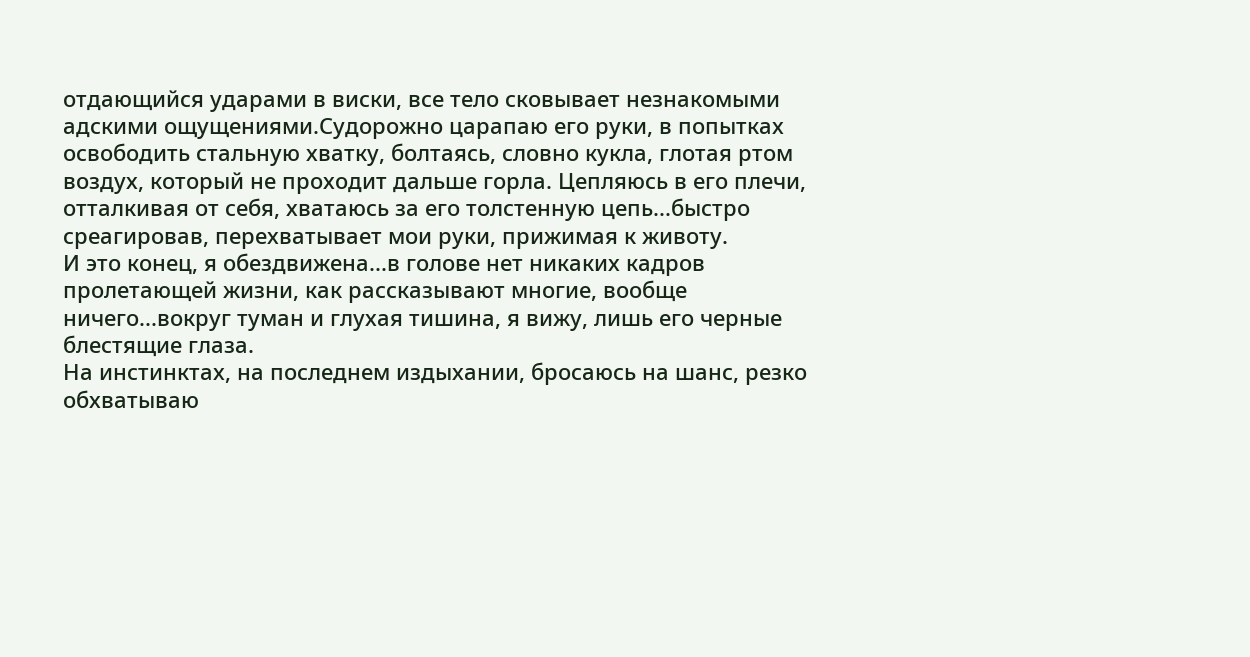отдающийся ударами в виски, все тело сковывает незнакомыми адскими ощущениями.Судорожно царапаю его руки, в попытках освободить стальную хватку, болтаясь, словно кукла, глотая ртом воздух, который не проходит дальше горла. Цепляюсь в его плечи, отталкивая от себя, хватаюсь за его толстенную цепь...быстро среагировав, перехватывает мои руки, прижимая к животу.
И это конец, я обездвижена...в голове нет никаких кадров пролетающей жизни, как рассказывают многие, вообще ничего...вокруг туман и глухая тишина, я вижу, лишь его черные блестящие глаза.
На инстинктах, на последнем издыхании, бросаюсь на шанс, резко обхватываю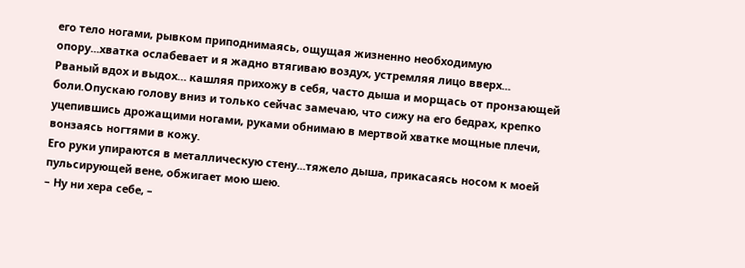его тело ногами, рывком приподнимаясь, ощущая жизненно необходимую опору...хватка ослабевает и я жадно втягиваю воздух, устремляя лицо вверх...
Рваный вдох и выдох… кашляя прихожу в себя, часто дыша и морщась от пронзающей боли.Опускаю голову вниз и только сейчас замечаю, что сижу на его бедрах, крепко уцепившись дрожащими ногами, руками обнимаю в мертвой хватке мощные плечи, вонзаясь ногтями в кожу.
Его руки упираются в металлическую стену...тяжело дыша, прикасаясь носом к моей пульсирующей вене, обжигает мою шею.
– Ну ни хера себе, –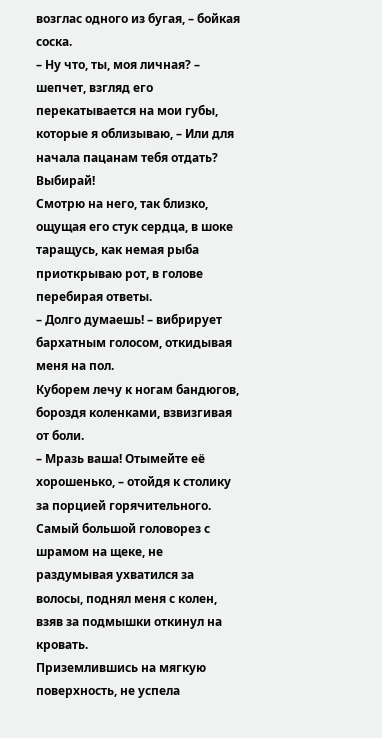возглас одного из бугая, – бойкая соска.
– Ну что, ты, моя личная? – шепчет, взгляд его перекатывается на мои губы, которые я облизываю, – Или для начала пацанам тебя отдать? Выбирай!
Смотрю на него, так близко, ощущая его стук сердца, в шоке таращусь, как немая рыба приоткрываю рот, в голове перебирая ответы.
– Долго думаешь! – вибрирует бархатным голосом, откидывая меня на пол.
Куборем лечу к ногам бандюгов, бороздя коленками, взвизгивая от боли.
– Мразь ваша! Отымейте её хорошенько, – отойдя к столику за порцией горячительного.
Самый большой головорез с шрамом на щеке, не раздумывая ухватился за волосы, поднял меня с колен, взяв за подмышки откинул на кровать.
Приземлившись на мягкую поверхность, не успела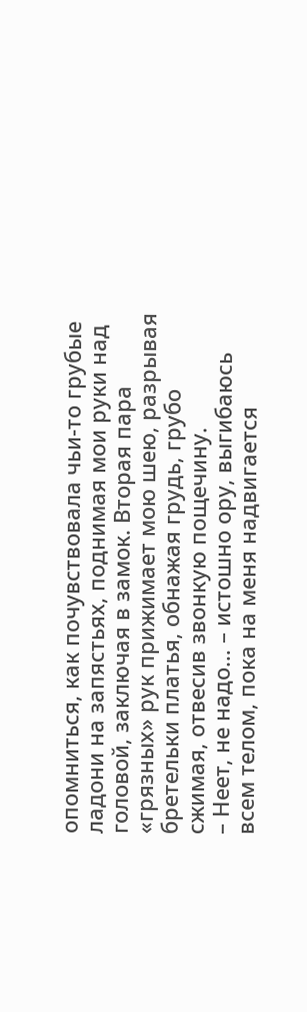опомниться, как почувствовала чьи-то грубые ладони на запястьях, поднимая мои руки над головой, заключая в замок. Вторая пара «грязных» рук прижимает мою шею, разрывая бретельки платья, обнажая грудь, грубо сжимая, отвесив звонкую пощечину.
– Неет, не надо… – истошно ору, выгибаюсь всем телом, пока на меня надвигается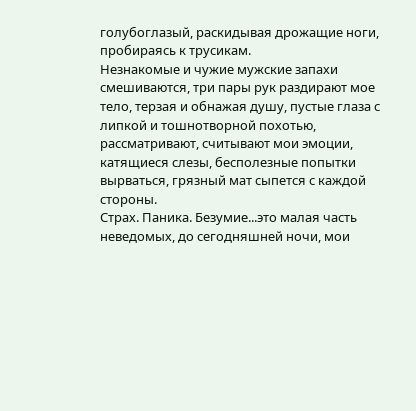голубоглазый, раскидывая дрожащие ноги, пробираясь к трусикам.
Незнакомые и чужие мужские запахи смешиваются, три пары рук раздирают мое тело, терзая и обнажая душу, пустые глаза с липкой и тошнотворной похотью, рассматривают, считывают мои эмоции, катящиеся слезы, бесполезные попытки вырваться, грязный мат сыпется с каждой стороны.
Страх. Паника. Безумие...это малая часть неведомых, до сегодняшней ночи, мои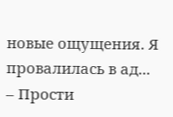новые ощущения. Я провалилась в ад...
– Прости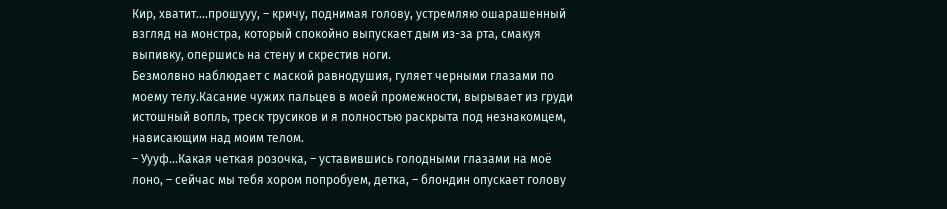Кир, хватит....прошууу, – кричу, поднимая голову, устремляю ошарашенный взгляд на монстра, который спокойно выпускает дым из-за рта, смакуя выпивку, опершись на стену и скрестив ноги.
Безмолвно наблюдает с маской равнодушия, гуляет черными глазами по моему телу.Касание чужих пальцев в моей промежности, вырывает из груди истошный вопль, треск трусиков и я полностью раскрыта под незнакомцем, нависающим над моим телом.
– Уууф...Какая четкая розочка, – уставившись голодными глазами на моё лоно, – сейчас мы тебя хором попробуем, детка, – блондин опускает голову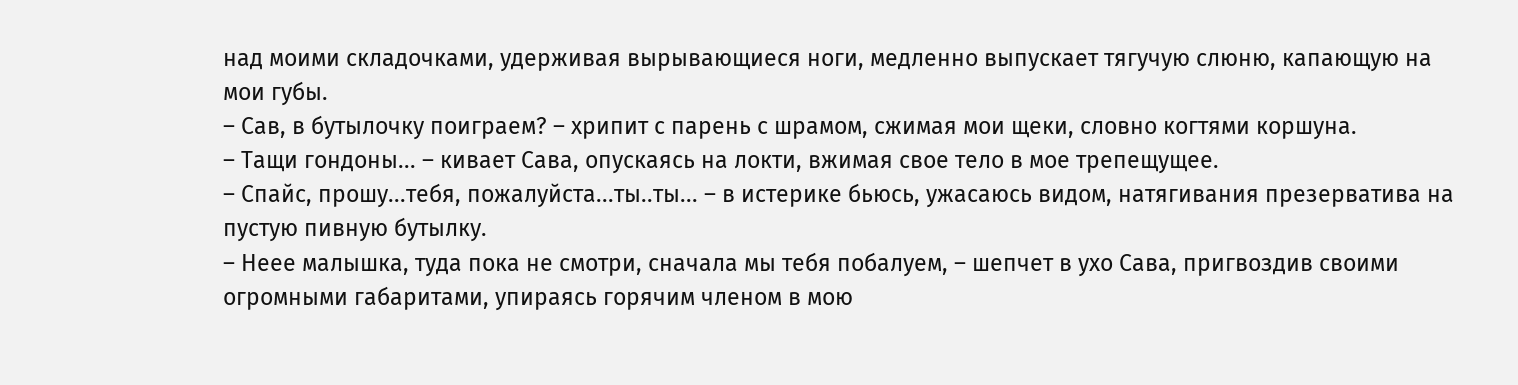над моими складочками, удерживая вырывающиеся ноги, медленно выпускает тягучую слюню, капающую на мои губы.
– Сав, в бутылочку поиграем? – хрипит с парень с шрамом, сжимая мои щеки, словно когтями коршуна.
– Тащи гондоны... – кивает Сава, опускаясь на локти, вжимая свое тело в мое трепещущее.
– Спайс, прошу...тебя, пожалуйста...ты..ты... – в истерике бьюсь, ужасаюсь видом, натягивания презерватива на пустую пивную бутылку.
– Неее малышка, туда пока не смотри, сначала мы тебя побалуем, – шепчет в ухо Сава, пригвоздив своими огромными габаритами, упираясь горячим членом в мою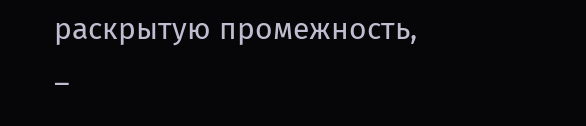раскрытую промежность, –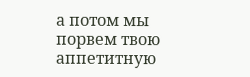а потом мы порвем твою аппетитную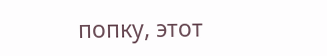попку, этот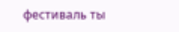фестиваль ты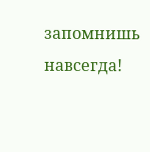запомнишь навсегда!